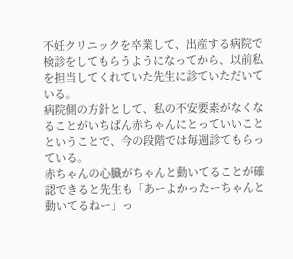不妊クリニックを卒業して、出産する病院で検診をしてもらうようになってから、以前私を担当してくれていた先生に診ていただいている。
病院側の方針として、私の不安要素がなくなることがいちばん赤ちゃんにとっていいことということで、今の段階では毎週診てもらっている。
赤ちゃんの心臓がちゃんと動いてることが確認できると先生も「あーよかったーちゃんと動いてるねー」っ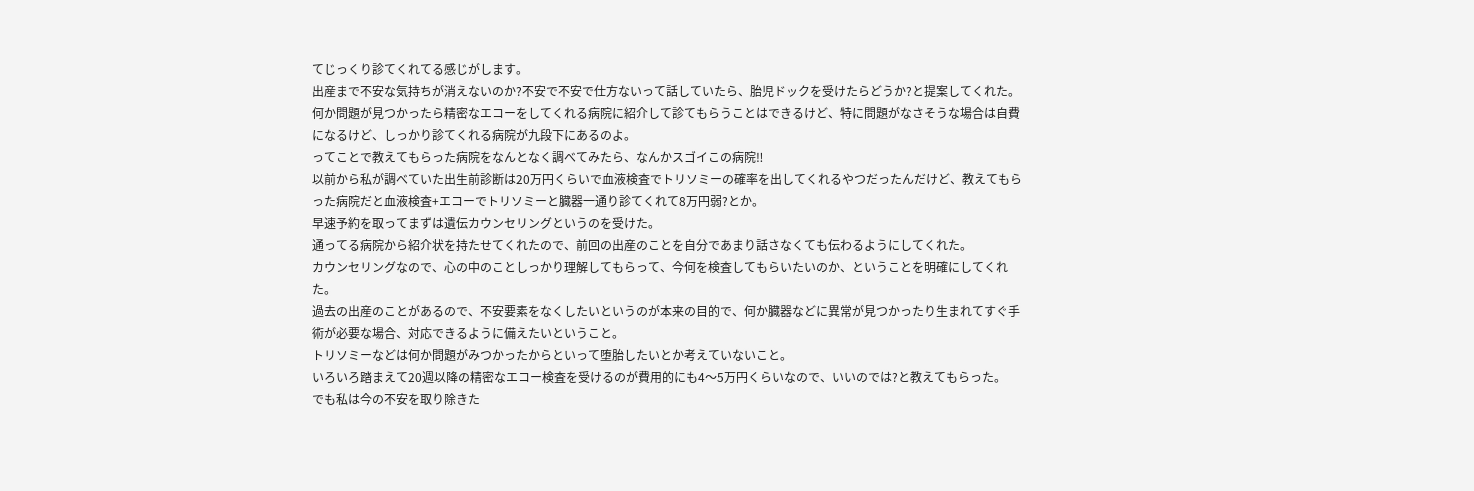てじっくり診てくれてる感じがします。
出産まで不安な気持ちが消えないのか?不安で不安で仕方ないって話していたら、胎児ドックを受けたらどうか?と提案してくれた。
何か問題が見つかったら精密なエコーをしてくれる病院に紹介して診てもらうことはできるけど、特に問題がなさそうな場合は自費になるけど、しっかり診てくれる病院が九段下にあるのよ。
ってことで教えてもらった病院をなんとなく調べてみたら、なんかスゴイこの病院‼
以前から私が調べていた出生前診断は20万円くらいで血液検査でトリソミーの確率を出してくれるやつだったんだけど、教えてもらった病院だと血液検査+エコーでトリソミーと臓器一通り診てくれて8万円弱?とか。
早速予約を取ってまずは遺伝カウンセリングというのを受けた。
通ってる病院から紹介状を持たせてくれたので、前回の出産のことを自分であまり話さなくても伝わるようにしてくれた。
カウンセリングなので、心の中のことしっかり理解してもらって、今何を検査してもらいたいのか、ということを明確にしてくれた。
過去の出産のことがあるので、不安要素をなくしたいというのが本来の目的で、何か臓器などに異常が見つかったり生まれてすぐ手術が必要な場合、対応できるように備えたいということ。
トリソミーなどは何か問題がみつかったからといって堕胎したいとか考えていないこと。
いろいろ踏まえて20週以降の精密なエコー検査を受けるのが費用的にも4〜5万円くらいなので、いいのでは?と教えてもらった。
でも私は今の不安を取り除きた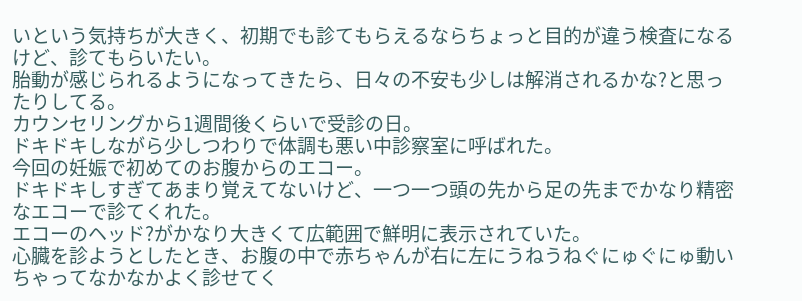いという気持ちが大きく、初期でも診てもらえるならちょっと目的が違う検査になるけど、診てもらいたい。
胎動が感じられるようになってきたら、日々の不安も少しは解消されるかな?と思ったりしてる。
カウンセリングから1週間後くらいで受診の日。
ドキドキしながら少しつわりで体調も悪い中診察室に呼ばれた。
今回の妊娠で初めてのお腹からのエコー。
ドキドキしすぎてあまり覚えてないけど、一つ一つ頭の先から足の先までかなり精密なエコーで診てくれた。
エコーのヘッド?がかなり大きくて広範囲で鮮明に表示されていた。
心臓を診ようとしたとき、お腹の中で赤ちゃんが右に左にうねうねぐにゅぐにゅ動いちゃってなかなかよく診せてく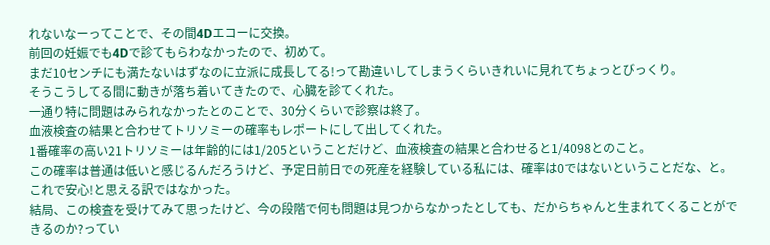れないなーってことで、その間4Dエコーに交換。
前回の妊娠でも4Dで診てもらわなかったので、初めて。
まだ10センチにも満たないはずなのに立派に成長してる!って勘違いしてしまうくらいきれいに見れてちょっとびっくり。
そうこうしてる間に動きが落ち着いてきたので、心臓を診てくれた。
一通り特に問題はみられなかったとのことで、30分くらいで診察は終了。
血液検査の結果と合わせてトリソミーの確率もレポートにして出してくれた。
1番確率の高い21トリソミーは年齢的には1/205ということだけど、血液検査の結果と合わせると1/4098とのこと。
この確率は普通は低いと感じるんだろうけど、予定日前日での死産を経験している私には、確率は0ではないということだな、と。
これで安心!と思える訳ではなかった。
結局、この検査を受けてみて思ったけど、今の段階で何も問題は見つからなかったとしても、だからちゃんと生まれてくることができるのか?ってい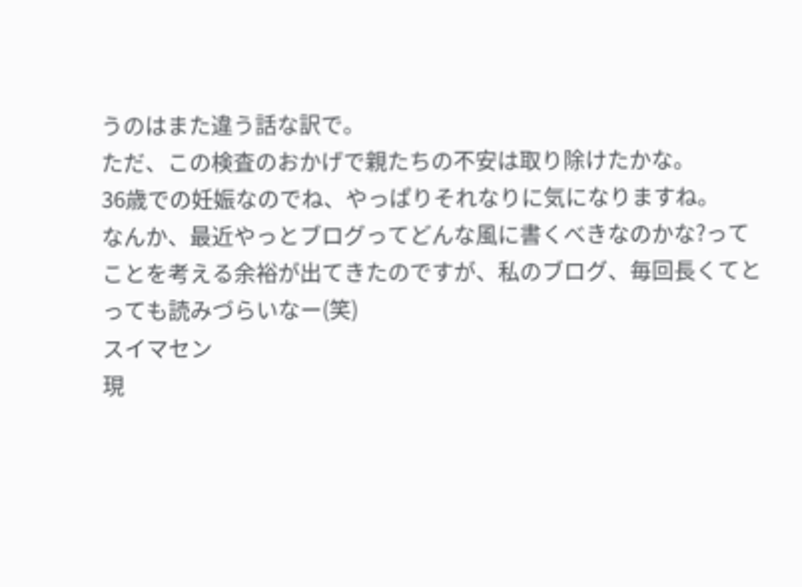うのはまた違う話な訳で。
ただ、この検査のおかげで親たちの不安は取り除けたかな。
36歳での妊娠なのでね、やっぱりそれなりに気になりますね。
なんか、最近やっとブログってどんな風に書くべきなのかな?ってことを考える余裕が出てきたのですが、私のブログ、毎回長くてとっても読みづらいなー(笑)
スイマセン
現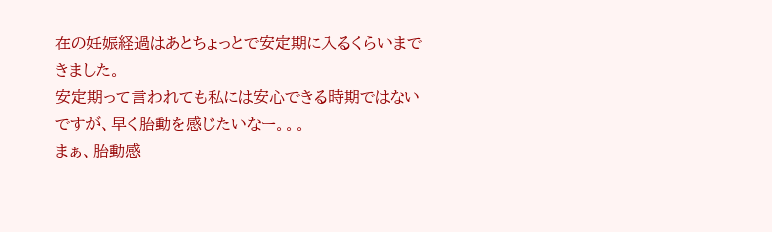在の妊娠経過はあとちょっとで安定期に入るくらいまできました。
安定期って言われても私には安心できる時期ではないですが、早く胎動を感じたいなー。。。
まぁ、胎動感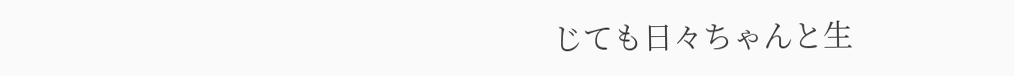じても日々ちゃんと生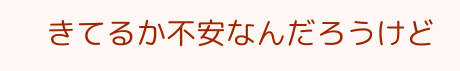きてるか不安なんだろうけど